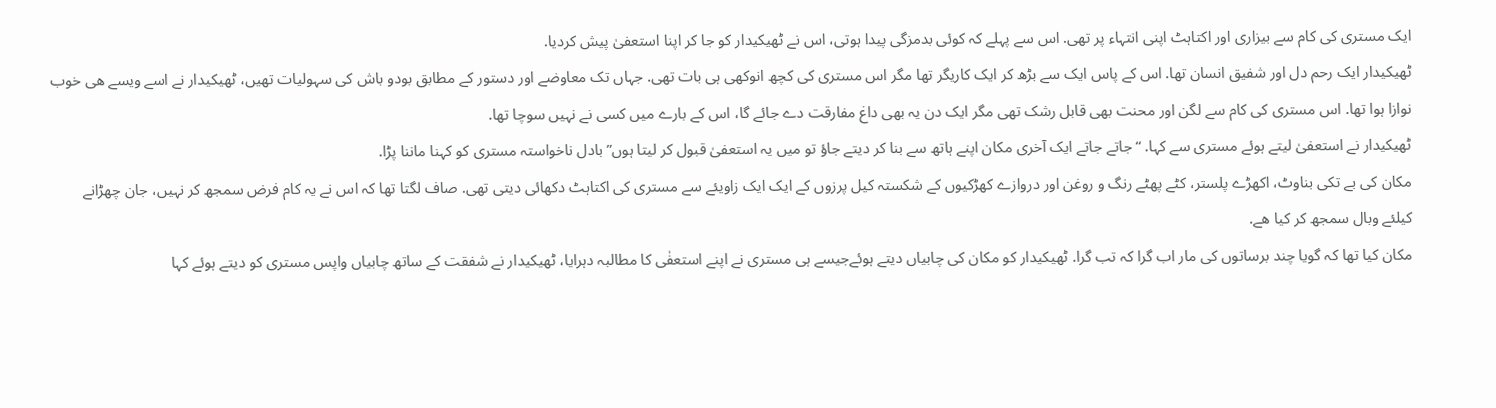ایک مستری کی کام سے بیزاری اور اکتاہٹ اپنی انتہاء پر تھی. اس سے پہلے کہ کوئی بدمزگی پیدا ہوتی، اس نے ٹھیکیدار کو جا کر اپنا استعفیٰ پیش کردیا.
ٹھیکیدار ایک رحم دل اور شفیق انسان تھا. اس کے پاس ایک سے بڑھ کر ایک کاریگر تھا مگر اس مستری کی کچھ انوکھی ہی بات تھی. جہاں تک معاوضے اور دستور کے مطابق بودو باش کی سہولیات تھیں، ٹھیکیدار نے اسے ویسے ھی خوب نوازا ہوا تھا. اس مستری کی کام سے لگن اور محنت بھی قابل رشک تھی مگر ایک دن یہ بھی داغ مفارقت دے جائے گا، اس کے بارے میں کسی نے نہیں سوچا تھا.
ٹھیکیدار نے استعفیٰ لیتے ہوئے مستری سے کہا. “جاتے جاتے ایک آخری مکان اپنے ہاتھ سے بنا کر دیتے جاؤ تو میں یہ استعفیٰ قبول کر لیتا ہوں” بادل ناخواستہ مستری کو کہنا ماننا پڑا.
مکان کی بے تکی بناوٹ، اکھڑے پلستر، کٹے پھٹے رنگ و روغن اور دروازے کھڑکیوں کے شکستہ کیل پرزوں کے ایک ایک زاویئے سے مستری کی اکتاہٹ دکھائی دیتی تھی. صاف لگتا تھا کہ اس نے یہ کام فرض سمجھ کر نہیں، جان چھڑانے کیلئے وبال سمجھ کر کیا هے.
مکان کیا تھا کہ گویا چند برساتوں کی مار اب گرا کہ تب گرا. ٹھیکیدار کو مکان کی چابیاں دیتے ہوئےجیسے ہی مستری نے اپنے استعفٰی کا مطالبہ دہرایا، ٹھیکیدار نے شفقت کے ساتھ چابیاں واپس مستری کو دیتے ہوئے کہا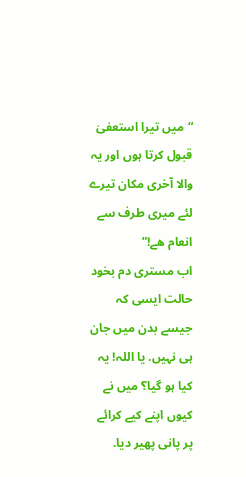“میں تیرا استعفیٰ قبول کرتا ہوں اور یہ والا آخری مکان تیرے لئے میری طرف سے انعام هے!”
اب مستری دم بخود حالت ایسی کہ جیسے بدن میں جان ہی نہیں. یا اللہ! یہ کیا ہو گیا؟ میں نے کیوں اپنے کیے کرائے پر پانی پھیر دیا.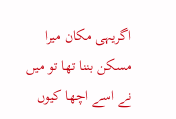اگریہی مکان میرا مسکن بننا تھا تو میں نے اسے اچھا کیوں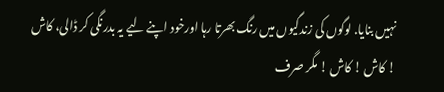نہیں بنایا. لوگوں کی زندگیوں میں رنگ بھرتا رہا اورخود اپنے لیے یہ بدرنگی کر ڈالی، کاش ! کاش ! کاش ! مگر صرف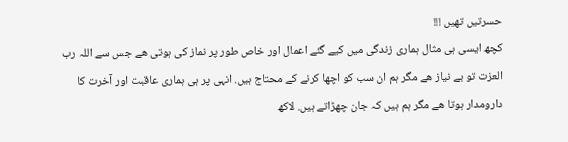حسرتیں تھیں !!!
کچھ ایسی ہی مثال ہماری زندگی میں کیے گئے اعمال اور خاص طور پر نماز کی ہوتی هے جس سے اللہ رب العزت تو بے نیاز هے مگر ہم ان سب کو اچھا کرنے کے محتاج ہیں. انہی پر ہی ہماری عاقبت اور آخرت کا دارومدار ہوتا هے مگر ہم ہیں کہ جان چھڑاتے ہیں. لاکھ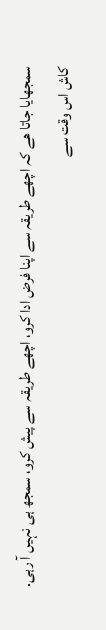سمجھایا جاتا هے کہ اچھے طریقہ سے اپنا فرض ادا کرو، اچھے طریقہ سے پیش کرو، سمجھ ہی نہیں آ رہی.
کاش اس وقت سے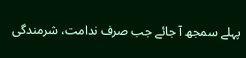پہلے سمجھ آ جائے جب صرف ندامت، شرمندگی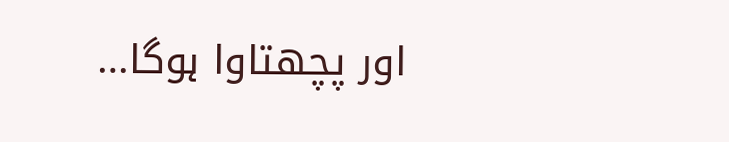اور پچھتاوا ہوگا…